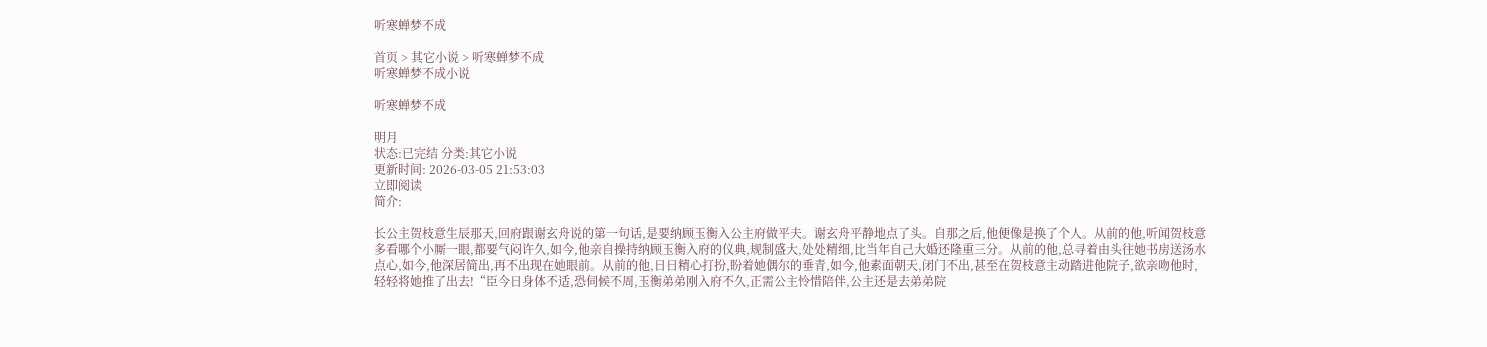听寒蝉梦不成

首页 > 其它小说 > 听寒蝉梦不成
听寒蝉梦不成小说

听寒蝉梦不成

明月
状态:已完结 分类:其它小说
更新时间: 2026-03-05 21:53:03
立即阅读
简介:

长公主贺枝意生辰那天,回府跟谢玄舟说的第一句话,是要纳顾玉衡入公主府做平夫。谢玄舟平静地点了头。自那之后,他便像是换了个人。从前的他,听闻贺枝意多看哪个小厮一眼,都要气闷许久,如今,他亲自操持纳顾玉衡入府的仪典,规制盛大,处处精细,比当年自己大婚还隆重三分。从前的他,总寻着由头往她书房送汤水点心,如今,他深居简出,再不出现在她眼前。从前的他,日日精心打扮,盼着她偶尔的垂青,如今,他素面朝天,闭门不出,甚至在贺枝意主动踏进他院子,欲亲吻他时,轻轻将她推了出去!“臣今日身体不适,恐伺候不周,玉衡弟弟刚入府不久,正需公主怜惜陪伴,公主还是去弟弟院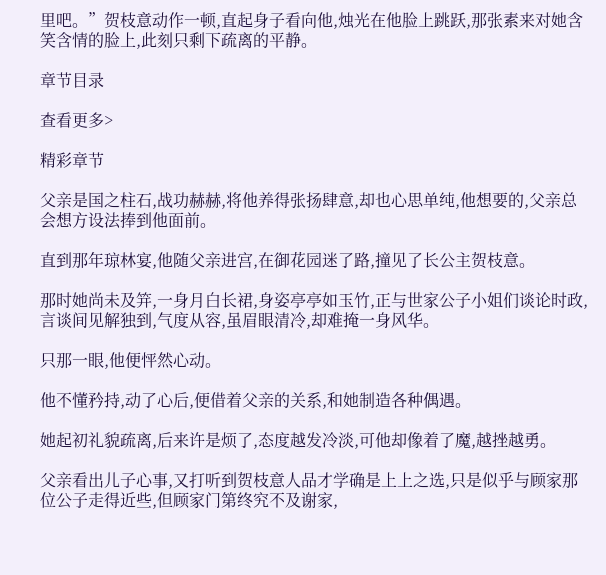里吧。”贺枝意动作一顿,直起身子看向他,烛光在他脸上跳跃,那张素来对她含笑含情的脸上,此刻只剩下疏离的平静。

章节目录

查看更多>

精彩章节

父亲是国之柱石,战功赫赫,将他养得张扬肆意,却也心思单纯,他想要的,父亲总会想方设法捧到他面前。

直到那年琼林宴,他随父亲进宫,在御花园迷了路,撞见了长公主贺枝意。

那时她尚未及笄,一身月白长裙,身姿亭亭如玉竹,正与世家公子小姐们谈论时政,言谈间见解独到,气度从容,虽眉眼清冷,却难掩一身风华。

只那一眼,他便怦然心动。

他不懂矜持,动了心后,便借着父亲的关系,和她制造各种偶遇。

她起初礼貌疏离,后来许是烦了,态度越发冷淡,可他却像着了魔,越挫越勇。

父亲看出儿子心事,又打听到贺枝意人品才学确是上上之选,只是似乎与顾家那位公子走得近些,但顾家门第终究不及谢家,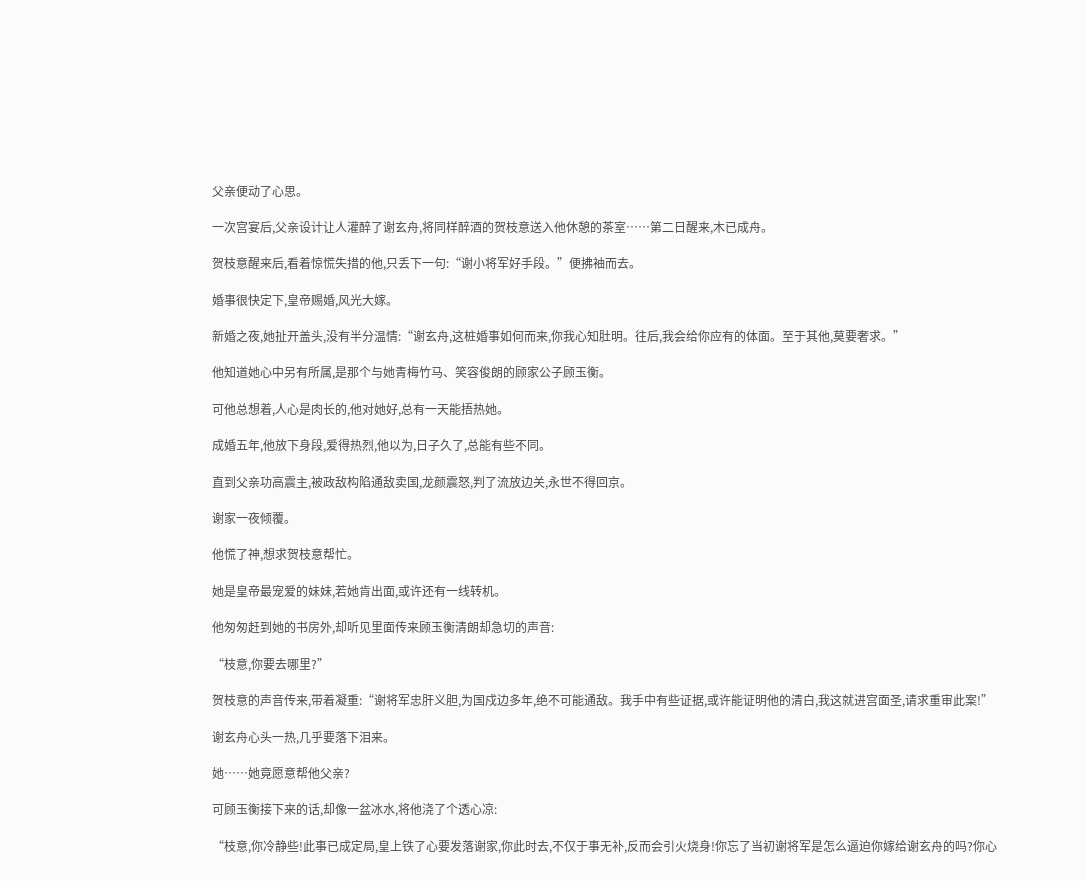父亲便动了心思。

一次宫宴后,父亲设计让人灌醉了谢玄舟,将同样醉酒的贺枝意送入他休憩的茶室……第二日醒来,木已成舟。

贺枝意醒来后,看着惊慌失措的他,只丢下一句:“谢小将军好手段。”便拂袖而去。

婚事很快定下,皇帝赐婚,风光大嫁。

新婚之夜,她扯开盖头,没有半分温情:“谢玄舟,这桩婚事如何而来,你我心知肚明。往后,我会给你应有的体面。至于其他,莫要奢求。”

他知道她心中另有所属,是那个与她青梅竹马、笑容俊朗的顾家公子顾玉衡。

可他总想着,人心是肉长的,他对她好,总有一天能捂热她。

成婚五年,他放下身段,爱得热烈,他以为,日子久了,总能有些不同。

直到父亲功高震主,被政敌构陷通敌卖国,龙颜震怒,判了流放边关,永世不得回京。

谢家一夜倾覆。

他慌了神,想求贺枝意帮忙。

她是皇帝最宠爱的妹妹,若她肯出面,或许还有一线转机。

他匆匆赶到她的书房外,却听见里面传来顾玉衡清朗却急切的声音:

“枝意,你要去哪里?”

贺枝意的声音传来,带着凝重:“谢将军忠肝义胆,为国戍边多年,绝不可能通敌。我手中有些证据,或许能证明他的清白,我这就进宫面圣,请求重审此案!”

谢玄舟心头一热,几乎要落下泪来。

她……她竟愿意帮他父亲?

可顾玉衡接下来的话,却像一盆冰水,将他浇了个透心凉:

“枝意,你冷静些!此事已成定局,皇上铁了心要发落谢家,你此时去,不仅于事无补,反而会引火烧身!你忘了当初谢将军是怎么逼迫你嫁给谢玄舟的吗?你心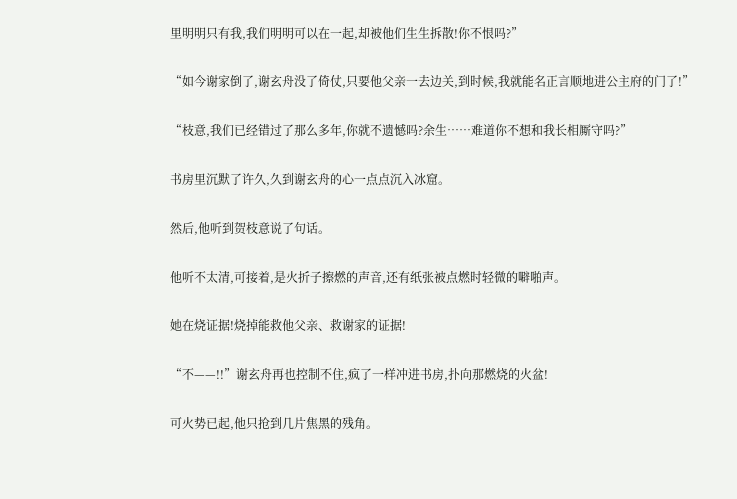里明明只有我,我们明明可以在一起,却被他们生生拆散!你不恨吗?”

“如今谢家倒了,谢玄舟没了倚仗,只要他父亲一去边关,到时候,我就能名正言顺地进公主府的门了!”

“枝意,我们已经错过了那么多年,你就不遗憾吗?余生……难道你不想和我长相厮守吗?”

书房里沉默了许久,久到谢玄舟的心一点点沉入冰窟。

然后,他听到贺枝意说了句话。

他听不太清,可接着,是火折子擦燃的声音,还有纸张被点燃时轻微的噼啪声。

她在烧证据!烧掉能救他父亲、救谢家的证据!

“不——!!”谢玄舟再也控制不住,疯了一样冲进书房,扑向那燃烧的火盆!

可火势已起,他只抢到几片焦黑的残角。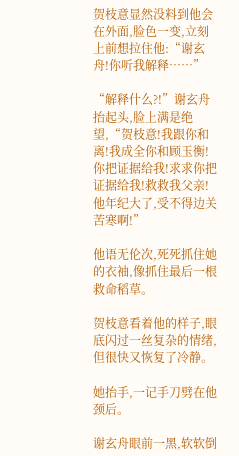贺枝意显然没料到他会在外面,脸色一变,立刻上前想拉住他:“谢玄舟!你听我解释……”

“解释什么?!”谢玄舟抬起头,脸上满是绝望,“贺枝意!我跟你和离!我成全你和顾玉衡!你把证据给我!求求你把证据给我!救救我父亲!他年纪大了,受不得边关苦寒啊!”

他语无伦次,死死抓住她的衣袖,像抓住最后一根救命稻草。

贺枝意看着他的样子,眼底闪过一丝复杂的情绪,但很快又恢复了冷静。

她抬手,一记手刀劈在他颈后。

谢玄舟眼前一黑,软软倒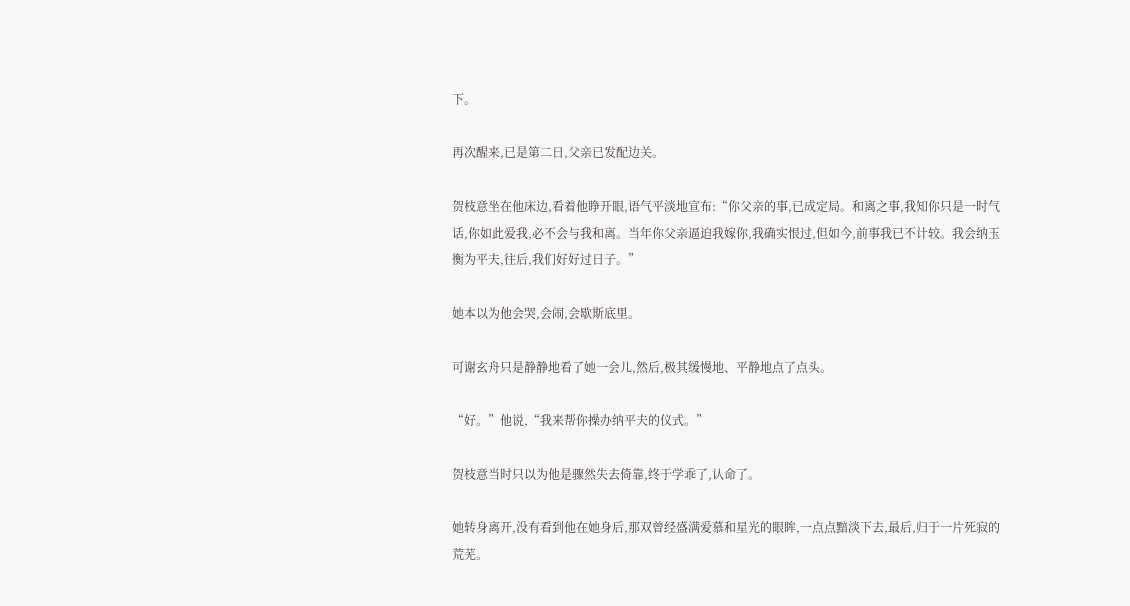下。

再次醒来,已是第二日,父亲已发配边关。

贺枝意坐在他床边,看着他睁开眼,语气平淡地宣布:“你父亲的事,已成定局。和离之事,我知你只是一时气话,你如此爱我,必不会与我和离。当年你父亲逼迫我嫁你,我确实恨过,但如今,前事我已不计较。我会纳玉衡为平夫,往后,我们好好过日子。”

她本以为他会哭,会闹,会歇斯底里。

可谢玄舟只是静静地看了她一会儿,然后,极其缓慢地、平静地点了点头。

“好。”他说,“我来帮你操办纳平夫的仪式。”

贺枝意当时只以为他是骤然失去倚靠,终于学乖了,认命了。

她转身离开,没有看到他在她身后,那双曾经盛满爱慕和星光的眼眸,一点点黯淡下去,最后,归于一片死寂的荒芜。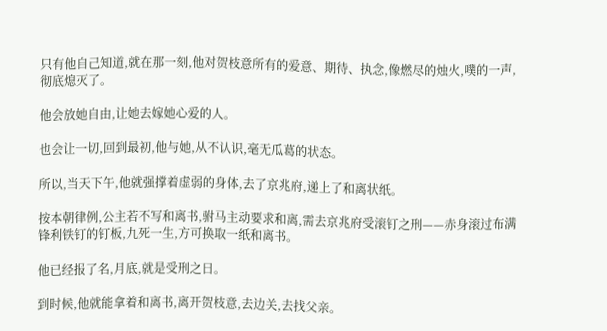只有他自己知道,就在那一刻,他对贺枝意所有的爱意、期待、执念,像燃尽的烛火,噗的一声,彻底熄灭了。

他会放她自由,让她去嫁她心爱的人。

也会让一切,回到最初,他与她,从不认识,毫无瓜葛的状态。

所以,当天下午,他就强撑着虚弱的身体,去了京兆府,递上了和离状纸。

按本朝律例,公主若不写和离书,驸马主动要求和离,需去京兆府受滚钉之刑——赤身滚过布满锋利铁钉的钉板,九死一生,方可换取一纸和离书。

他已经报了名,月底,就是受刑之日。

到时候,他就能拿着和离书,离开贺枝意,去边关,去找父亲。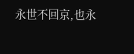永世不回京,也永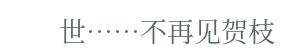世……不再见贺枝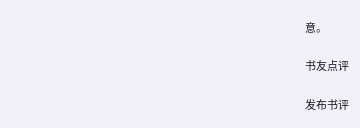意。

书友点评

发布书评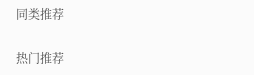同类推荐

热门推荐